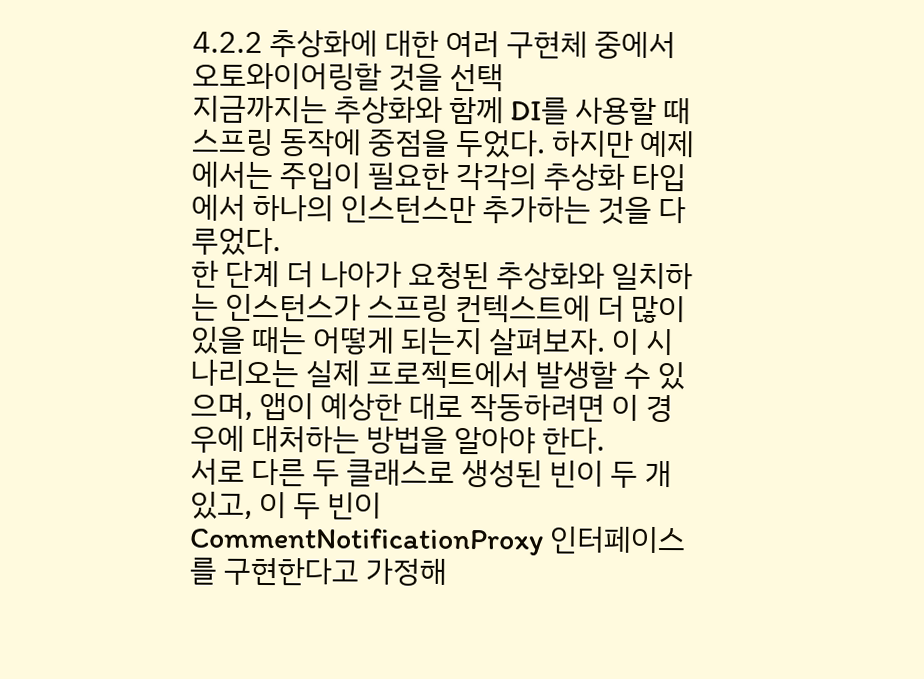4.2.2 추상화에 대한 여러 구현체 중에서 오토와이어링할 것을 선택
지금까지는 추상화와 함께 DI를 사용할 때 스프링 동작에 중점을 두었다. 하지만 예제에서는 주입이 필요한 각각의 추상화 타입에서 하나의 인스턴스만 추가하는 것을 다루었다.
한 단계 더 나아가 요청된 추상화와 일치하는 인스턴스가 스프링 컨텍스트에 더 많이 있을 때는 어떻게 되는지 살펴보자. 이 시나리오는 실제 프로젝트에서 발생할 수 있으며, 앱이 예상한 대로 작동하려면 이 경우에 대처하는 방법을 알아야 한다.
서로 다른 두 클래스로 생성된 빈이 두 개 있고, 이 두 빈이 CommentNotificationProxy 인터페이스를 구현한다고 가정해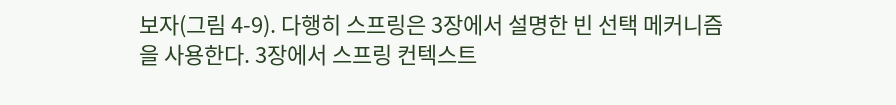보자(그림 4-9). 다행히 스프링은 3장에서 설명한 빈 선택 메커니즘을 사용한다. 3장에서 스프링 컨텍스트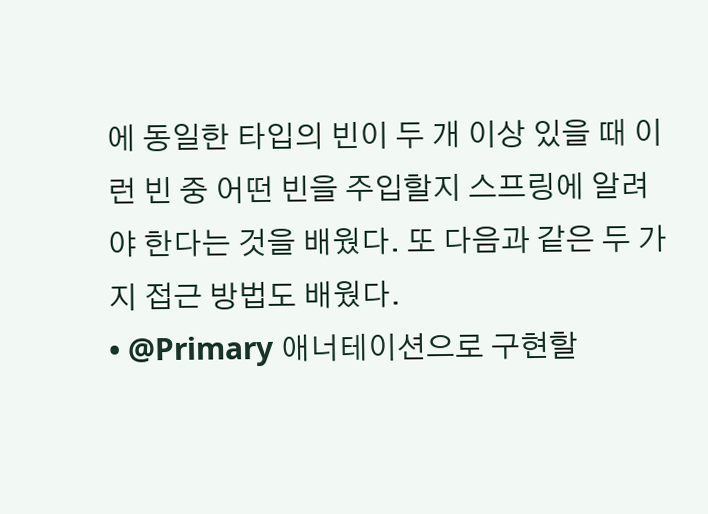에 동일한 타입의 빈이 두 개 이상 있을 때 이런 빈 중 어떤 빈을 주입할지 스프링에 알려야 한다는 것을 배웠다. 또 다음과 같은 두 가지 접근 방법도 배웠다.
• @Primary 애너테이션으로 구현할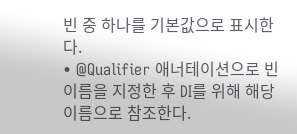빈 중 하나를 기본값으로 표시한다.
• @Qualifier 애너테이션으로 빈 이름을 지정한 후 DI를 위해 해당 이름으로 참조한다.